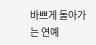바쁘게 돌아가는 연예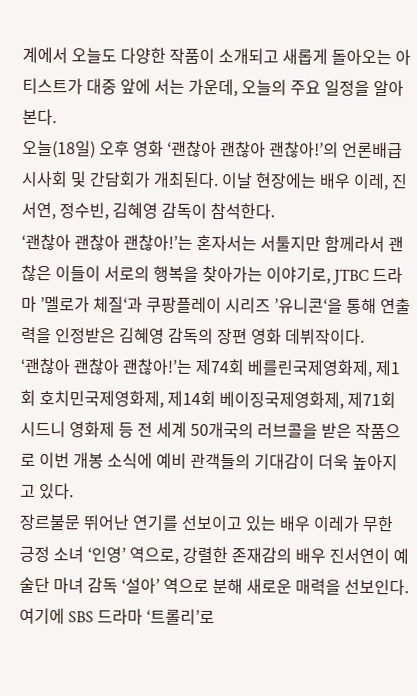계에서 오늘도 다양한 작품이 소개되고 새롭게 돌아오는 아티스트가 대중 앞에 서는 가운데, 오늘의 주요 일정을 알아본다.
오늘(18일) 오후 영화 ‘괜찮아 괜찮아 괜찮아!’의 언론배급 시사회 및 간담회가 개최된다. 이날 현장에는 배우 이레, 진서연, 정수빈, 김혜영 감독이 참석한다.
‘괜찮아 괜찮아 괜찮아!’는 혼자서는 서툴지만 함께라서 괜찮은 이들이 서로의 행복을 찾아가는 이야기로, JTBC 드라마 ’멜로가 체질‘과 쿠팡플레이 시리즈 ’유니콘‘을 통해 연출력을 인정받은 김혜영 감독의 장편 영화 데뷔작이다.
‘괜찮아 괜찮아 괜찮아!’는 제74회 베를린국제영화제, 제1회 호치민국제영화제, 제14회 베이징국제영화제, 제71회 시드니 영화제 등 전 세계 50개국의 러브콜을 받은 작품으로 이번 개봉 소식에 예비 관객들의 기대감이 더욱 높아지고 있다.
장르불문 뛰어난 연기를 선보이고 있는 배우 이레가 무한 긍정 소녀 ‘인영’ 역으로, 강렬한 존재감의 배우 진서연이 예술단 마녀 감독 ‘설아’ 역으로 분해 새로운 매력을 선보인다. 여기에 SBS 드라마 ‘트롤리’로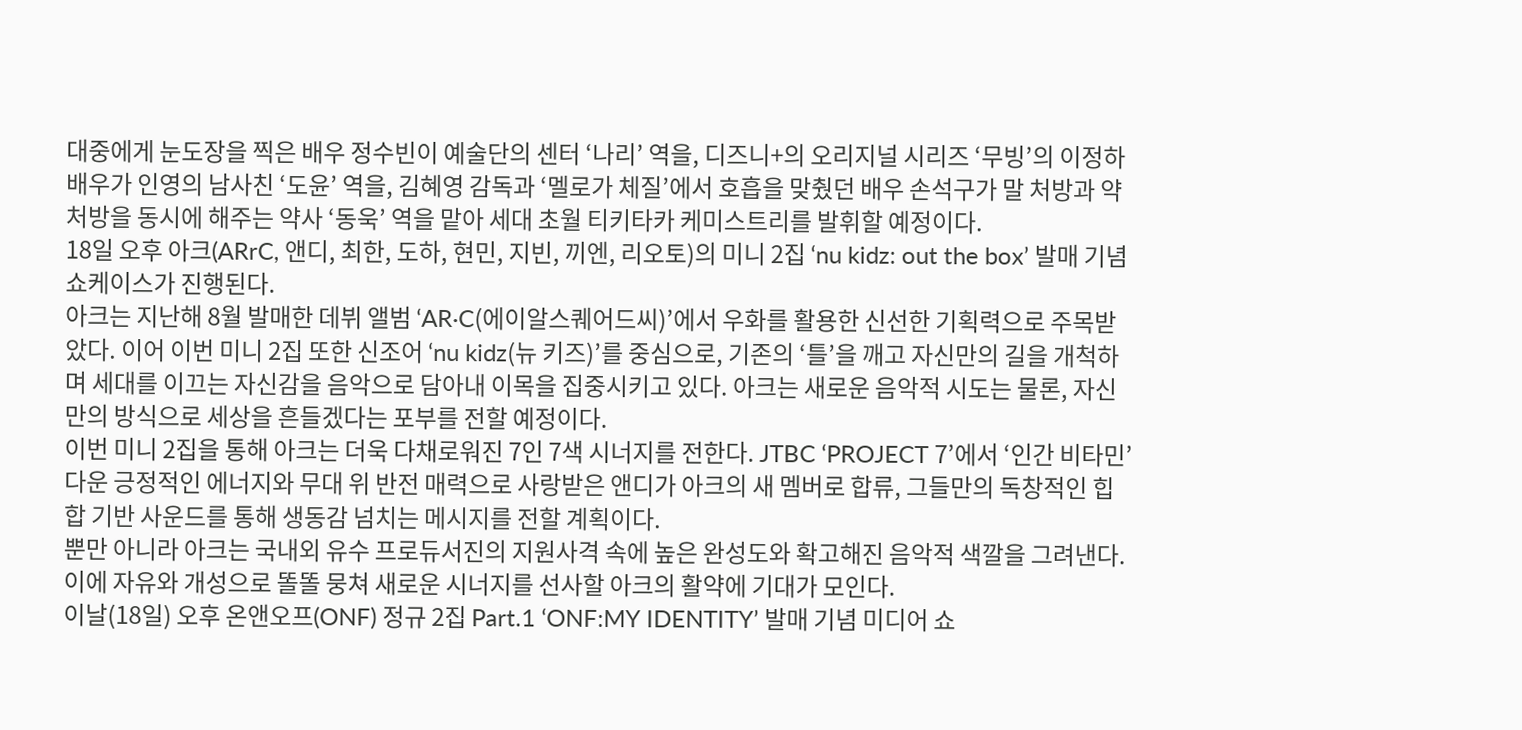대중에게 눈도장을 찍은 배우 정수빈이 예술단의 센터 ‘나리’ 역을, 디즈니+의 오리지널 시리즈 ‘무빙’의 이정하 배우가 인영의 남사친 ‘도윤’ 역을, 김혜영 감독과 ‘멜로가 체질’에서 호흡을 맞췄던 배우 손석구가 말 처방과 약 처방을 동시에 해주는 약사 ‘동욱’ 역을 맡아 세대 초월 티키타카 케미스트리를 발휘할 예정이다.
18일 오후 아크(ARrC, 앤디, 최한, 도하, 현민, 지빈, 끼엔, 리오토)의 미니 2집 ‘nu kidz: out the box’ 발매 기념 쇼케이스가 진행된다.
아크는 지난해 8월 발매한 데뷔 앨범 ‘AR·C(에이알스퀘어드씨)’에서 우화를 활용한 신선한 기획력으로 주목받았다. 이어 이번 미니 2집 또한 신조어 ‘nu kidz(뉴 키즈)’를 중심으로, 기존의 ‘틀’을 깨고 자신만의 길을 개척하며 세대를 이끄는 자신감을 음악으로 담아내 이목을 집중시키고 있다. 아크는 새로운 음악적 시도는 물론, 자신만의 방식으로 세상을 흔들겠다는 포부를 전할 예정이다.
이번 미니 2집을 통해 아크는 더욱 다채로워진 7인 7색 시너지를 전한다. JTBC ‘PROJECT 7’에서 ‘인간 비타민’다운 긍정적인 에너지와 무대 위 반전 매력으로 사랑받은 앤디가 아크의 새 멤버로 합류, 그들만의 독창적인 힙합 기반 사운드를 통해 생동감 넘치는 메시지를 전할 계획이다.
뿐만 아니라 아크는 국내외 유수 프로듀서진의 지원사격 속에 높은 완성도와 확고해진 음악적 색깔을 그려낸다. 이에 자유와 개성으로 똘똘 뭉쳐 새로운 시너지를 선사할 아크의 활약에 기대가 모인다.
이날(18일) 오후 온앤오프(ONF) 정규 2집 Part.1 ‘ONF:MY IDENTITY’ 발매 기념 미디어 쇼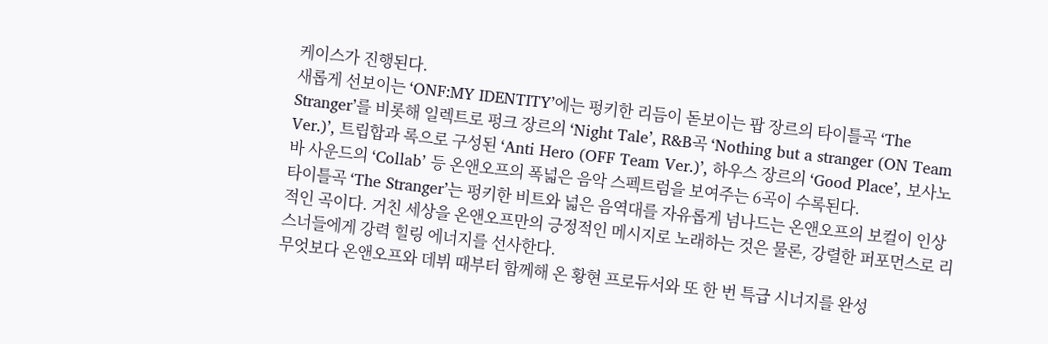케이스가 진행된다.
새롭게 선보이는 ‘ONF:MY IDENTITY’에는 펑키한 리듬이 돋보이는 팝 장르의 타이틀곡 ‘The Stranger’를 비롯해 일렉트로 펑크 장르의 ‘Night Tale’, R&B곡 ‘Nothing but a stranger (ON Team Ver.)’, 트립합과 록으로 구성된 ‘Anti Hero (OFF Team Ver.)’, 하우스 장르의 ‘Good Place’, 보사노바 사운드의 ‘Collab’ 등 온앤오프의 폭넓은 음악 스펙트럼을 보여주는 6곡이 수록된다.
타이틀곡 ‘The Stranger’는 펑키한 비트와 넓은 음역대를 자유롭게 넘나드는 온앤오프의 보컬이 인상적인 곡이다. 거친 세상을 온앤오프만의 긍정적인 메시지로 노래하는 것은 물론, 강렬한 퍼포먼스로 리스너들에게 강력 힐링 에너지를 선사한다.
무엇보다 온앤오프와 데뷔 때부터 함께해 온 황현 프로듀서와 또 한 번 특급 시너지를 완성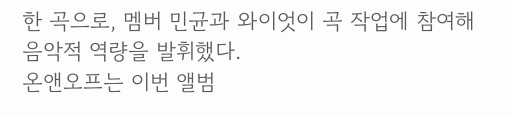한 곡으로, 멤버 민균과 와이엇이 곡 작업에 참여해 음악적 역량을 발휘했다.
온앤오프는 이번 앨범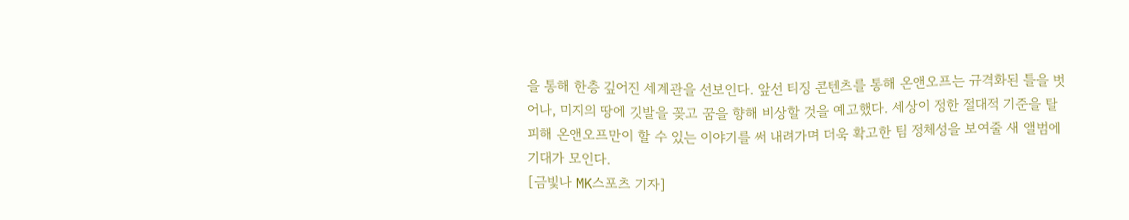을 통해 한층 깊어진 세계관을 선보인다. 앞선 티징 콘텐츠를 통해 온앤오프는 규격화된 틀을 벗어나, 미지의 땅에 깃발을 꽂고 꿈을 향해 비상할 것을 예고했다. 세상이 정한 절대적 기준을 탈피해 온앤오프만이 할 수 있는 이야기를 써 내려가며 더욱 확고한 팀 정체성을 보여줄 새 앨범에 기대가 모인다.
[금빛나 MK스포츠 기자]